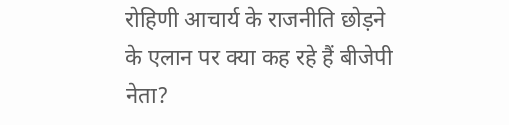रोहिणी आचार्य के राजनीति छोड़ने के एलान पर क्या कह रहे हैं बीजेपी नेता?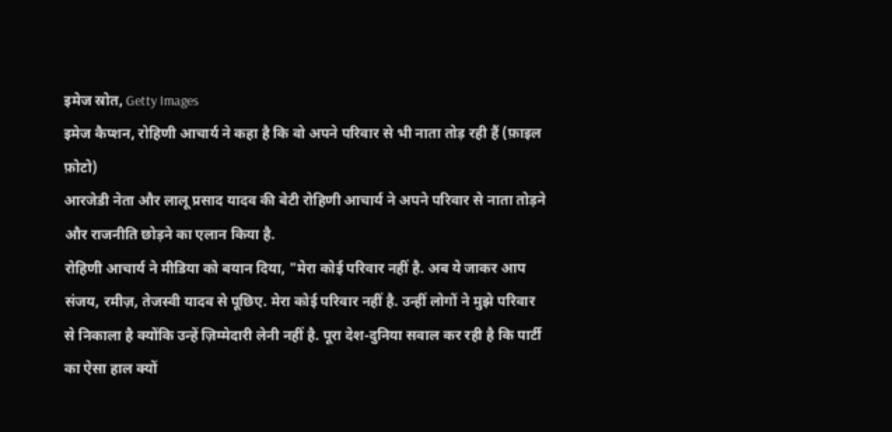इमेज स्रोत, Getty Images
इमेज कैप्शन, रोहिणी आचार्य ने कहा है कि वो अपने परिवार से भी नाता तोड़ रही हैं (फ़ाइल फ़ोटो)
आरजेडी नेता और लालू प्रसाद यादव की बेटी रोहिणी आचार्य ने अपने परिवार से नाता तोड़ने और राजनीति छोड़ने का एलान किया है.
रोहिणी आचार्य ने मीडिया को बयान दिया, "मेरा कोई परिवार नहीं है. अब ये जाकर आप संजय, रमीज़, तेजस्वी यादव से पूछिए. मेरा कोई परिवार नहीं है. उन्हीं लोगों ने मुझे परिवार से निकाला है क्योंकि उन्हें ज़िम्मेदारी लेनी नहीं है. पूरा देश-दुनिया सवाल कर रही है कि पार्टी का ऐसा हाल क्यों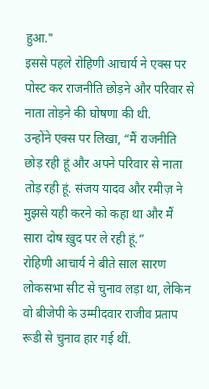हुआ."
इससे पहले रोहिणी आचार्य ने एक्स पर पोस्ट कर राजनीति छोड़ने और परिवार से नाता तोड़ने की घोषणा की थी.
उन्होंने एक्स पर लिखा, “मैं राजनीति छोड़ रही हूं और अपने परिवार से नाता तोड़ रही हूं. संजय यादव और रमीज़ ने मुझसे यही करने को कहा था और मैं सारा दोष ख़ुद पर ले रही हूं.”
रोहिणी आचार्य ने बीते साल सारण लोकसभा सीट से चुनाव लड़ा था, लेकिन वो बीजेपी के उम्मीदवार राजीव प्रताप रूडी से चुनाव हार गई थीं.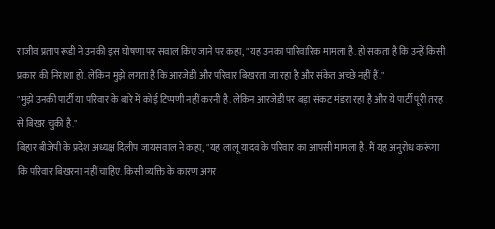राजीव प्रताप रूडी ने उनकी इस घोषणा पर सवाल किए जाने पर कहा, "यह उनका पारिवारिक मामला है. हो सकता है कि उन्हें किसी प्रकार की निराशा हो. लेकिन मुझे लगता है कि आरजेडी और परिवार बिखरता जा रहा है और संकेत अच्छे नहीं हैं."
"मुझे उनकी पार्टी या परिवार के बारे में कोई टिप्पणी नहीं करनी है. लेकिन आरजेडी पर बड़ा संकट मंडरा रहा है और ये पार्टी पूरी तरह से बिखर चुकी है."
बिहार बीजेपी के प्रदेश अध्यक्ष दिलीप जायसवाल ने कहा, "यह लालू यादव के परिवार का आपसी मामला है. मैं यह अनुरोध करूंगा कि परिवार बिखरना नहीं चाहिए. किसी व्यक्ति के कारण अगर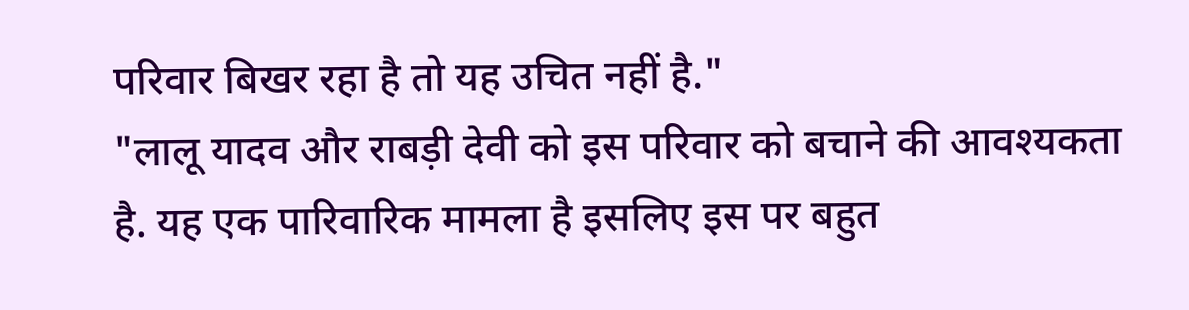परिवार बिखर रहा है तो यह उचित नहीं है."
"लालू यादव और राबड़ी देवी को इस परिवार को बचाने की आवश्यकता है. यह एक पारिवारिक मामला है इसलिए इस पर बहुत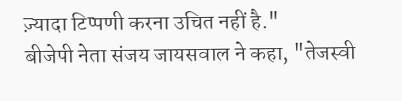ज़्यादा टिप्पणी करना उचित नहीं है."
बीजेपी नेता संजय जायसवाल ने कहा, "तेजस्वी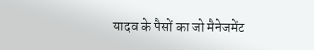यादव के पैसों का जो मैनेजमेंट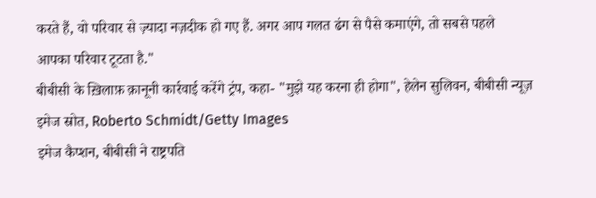करते हैं, वो परिवार से ज़्यादा नज़दीक हो गए हैं. अगर आप गलत ढंग से पैसे कमाएंगे, तो सबसे पहले आपका परिवार टूटता है."
बीबीसी के ख़िलाफ़ क़ानूनी कार्रवाई करेंगे ट्रंप, कहा- "मुझे यह करना ही होगा", हेलेन सुलिवन, बीबीसी न्यूज़
इमेज स्रोत, Roberto Schmidt/Getty Images
इमेज कैप्शन, बीबीसी ने राष्ट्रपति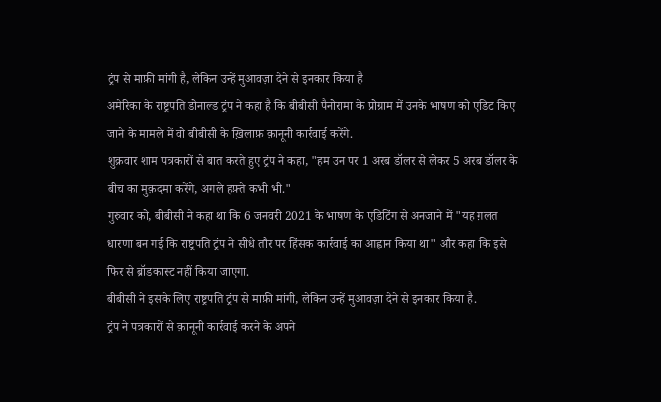ट्रंप से माफ़ी मांगी है, लेकिन उन्हें मुआवज़ा देने से इनकार किया है
अमेरिका के राष्ट्रपति डोनाल्ड ट्रंप ने कहा है कि बीबीसी पैनोरामा के प्रोग्राम में उनके भाषण को एडिट किए जाने के मामले में वो बीबीसी के ख़िलाफ़ क़ानूनी कार्रवाई करेंगे.
शुक्रवार शाम पत्रकारों से बात करते हुए ट्रंप ने कहा, "हम उन पर 1 अरब डॉलर से लेकर 5 अरब डॉलर के बीच का मुक़दमा करेंगे, अगले हफ़्ते कभी भी."
गुरुवार को, बीबीसी ने कहा था कि 6 जनवरी 2021 के भाषण के एडिटिंग से अनजाने में "यह ग़लत धारणा बन गई कि राष्ट्रपति ट्रंप ने सीधे तौर पर हिंसक कार्रवाई का आह्वान किया था" और कहा कि इसे फिर से ब्रॉडकास्ट नहीं किया जाएगा.
बीबीसी ने इसके लिए राष्ट्रपति ट्रंप से माफ़ी मांगी, लेकिन उन्हें मुआवज़ा देने से इनकार किया है.
ट्रंप ने पत्रकारों से क़ानूनी कार्रवाई करने के अपने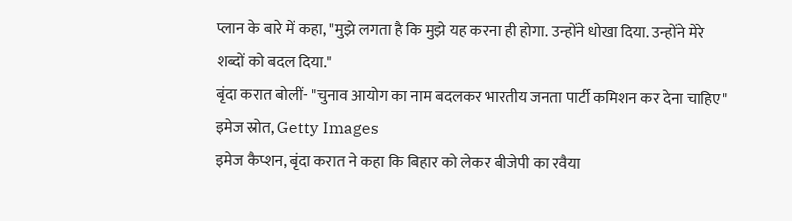प्लान के बारे में कहा, "मुझे लगता है कि मुझे यह करना ही होगा. उन्होंने धोखा दिया. उन्होंने मेरे शब्दों को बदल दिया."
बृंदा करात बोलीं- "चुनाव आयोग का नाम बदलकर भारतीय जनता पार्टी कमिशन कर देना चाहिए"
इमेज स्रोत, Getty Images
इमेज कैप्शन, बृंदा करात ने कहा कि बिहार को लेकर बीजेपी का रवैया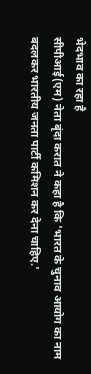भेदभाव का रहा है
सीपीआई(एम) नेता बृंदा करात ने कहा है कि 'भारत के चुनाव आयोग का नाम बदलकर भारतीय जनता पार्टी कमिशन कर देना चाहिए.'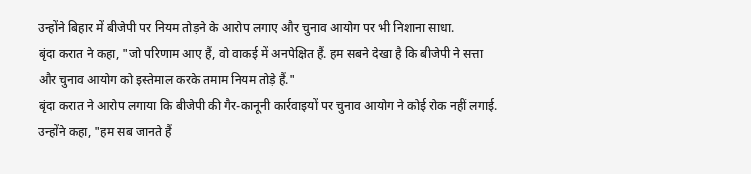उन्होंने बिहार में बीजेपी पर नियम तोड़ने के आरोप लगाए और चुनाव आयोग पर भी निशाना साधा.
बृंदा करात ने कहा, "जो परिणाम आए हैं, वो वाकई में अनपेक्षित हैं. हम सबने देखा है कि बीजेपी ने सत्ता और चुनाव आयोग को इस्तेमाल करके तमाम नियम तोड़े हैं."
बृंदा करात ने आरोप लगाया कि बीजेपी की गैर-कानूनी कार्रवाइयों पर चुनाव आयोग ने कोई रोक नहीं लगाई.
उन्होंने कहा, "हम सब जानते हैं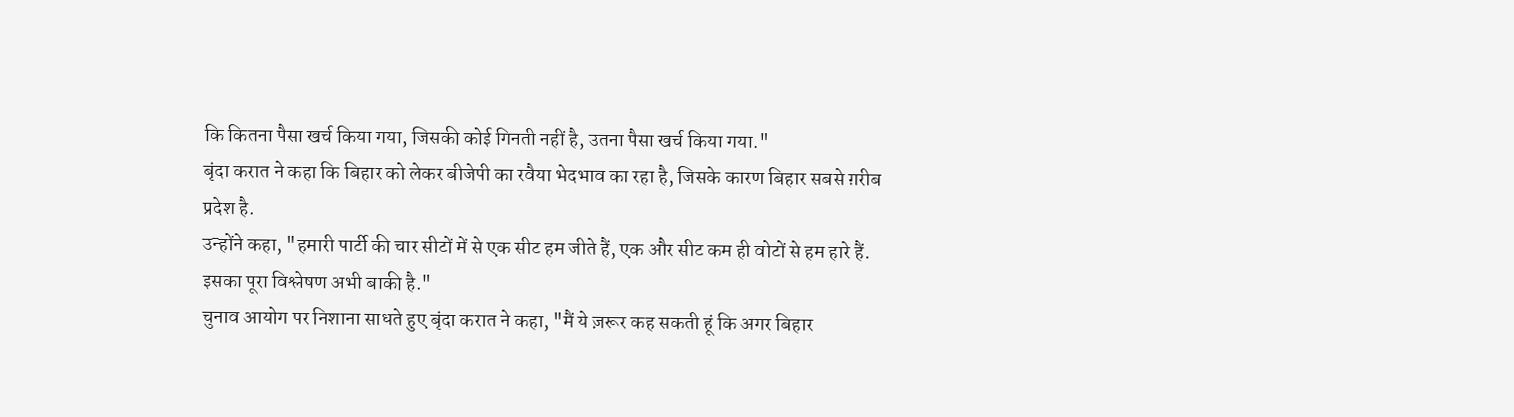कि कितना पैसा खर्च किया गया, जिसकी कोई गिनती नहीं है, उतना पैसा खर्च किया गया."
बृंदा करात ने कहा कि बिहार को लेकर बीजेपी का रवैया भेदभाव का रहा है, जिसके कारण बिहार सबसे ग़रीब प्रदेश है.
उन्होंने कहा, "हमारी पार्टी की चार सीटों में से एक सीट हम जीते हैं, एक और सीट कम ही वोटों से हम हारे हैं. इसका पूरा विश्लेषण अभी बाकी है."
चुनाव आयोग पर निशाना साधते हुए बृंदा करात ने कहा, "मैं ये ज़रूर कह सकती हूं कि अगर बिहार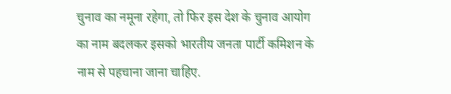चुनाव का नमूना रहेगा, तो फिर इस देश के चुनाव आयोग का नाम बदलकर इसको भारतीय जनता पार्टी कमिशन के नाम से पहचाना जाना चाहिए.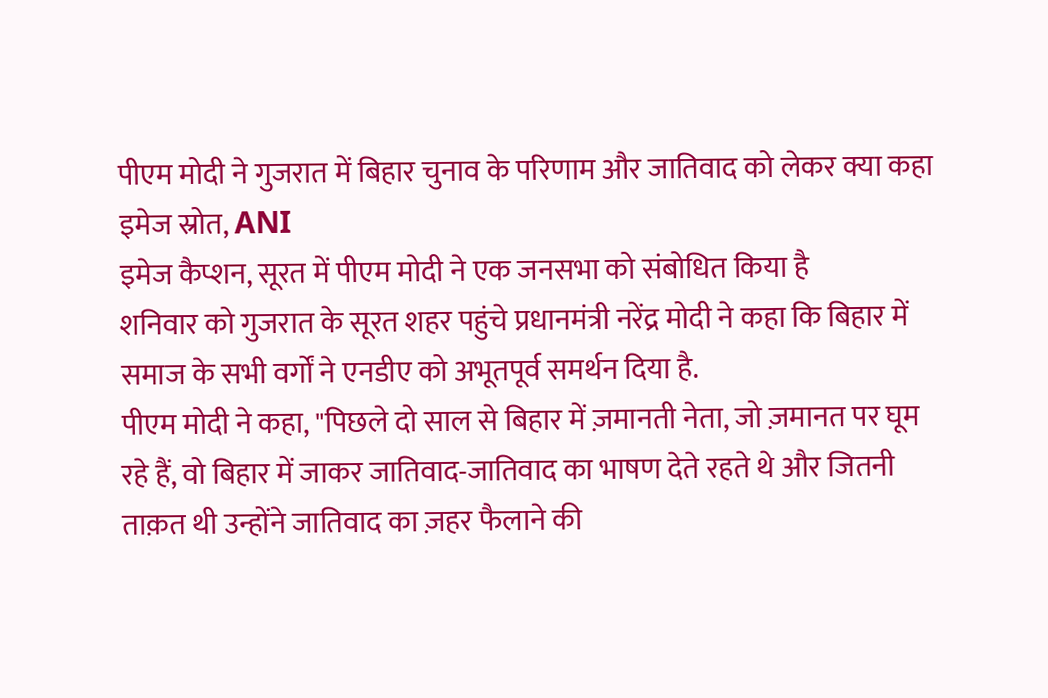पीएम मोदी ने गुजरात में बिहार चुनाव के परिणाम और जातिवाद को लेकर क्या कहा
इमेज स्रोत, ANI
इमेज कैप्शन, सूरत में पीएम मोदी ने एक जनसभा को संबोधित किया है
शनिवार को गुजरात के सूरत शहर पहुंचे प्रधानमंत्री नरेंद्र मोदी ने कहा कि बिहार में समाज के सभी वर्गों ने एनडीए को अभूतपूर्व समर्थन दिया है.
पीएम मोदी ने कहा, "पिछले दो साल से बिहार में ज़मानती नेता, जो ज़मानत पर घूम रहे हैं, वो बिहार में जाकर जातिवाद-जातिवाद का भाषण देते रहते थे और जितनी ताक़त थी उन्होंने जातिवाद का ज़हर फैलाने की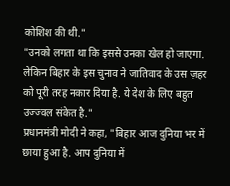कोशिश की थी."
"उनको लगता था कि इससे उनका खेल हो जाएगा. लेकिन बिहार के इस चुनाव ने जातिवाद के उस ज़हर को पूरी तरह नकार दिया है. ये देश के लिए बहुत उज्ज्वल संकेत है."
प्रधानमंत्री मोदी ने कहा, "बिहार आज दुनिया भर में छाया हुआ है. आप दुनिया में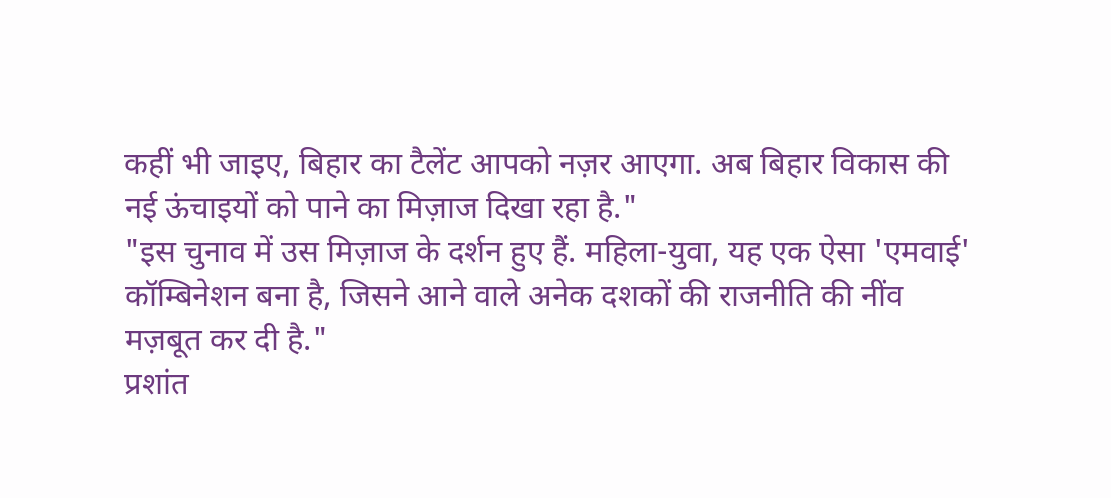कहीं भी जाइए, बिहार का टैलेंट आपको नज़र आएगा. अब बिहार विकास की नई ऊंचाइयों को पाने का मिज़ाज दिखा रहा है."
"इस चुनाव में उस मिज़ाज के दर्शन हुए हैं. महिला-युवा, यह एक ऐसा 'एमवाई' कॉम्बिनेशन बना है, जिसने आने वाले अनेक दशकों की राजनीति की नींव मज़बूत कर दी है."
प्रशांत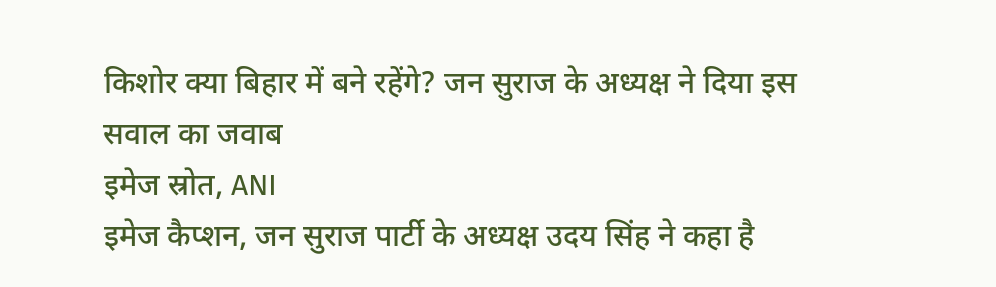किशोर क्या बिहार में बने रहेंगे? जन सुराज के अध्यक्ष ने दिया इस सवाल का जवाब
इमेज स्रोत, ANI
इमेज कैप्शन, जन सुराज पार्टी के अध्यक्ष उदय सिंह ने कहा है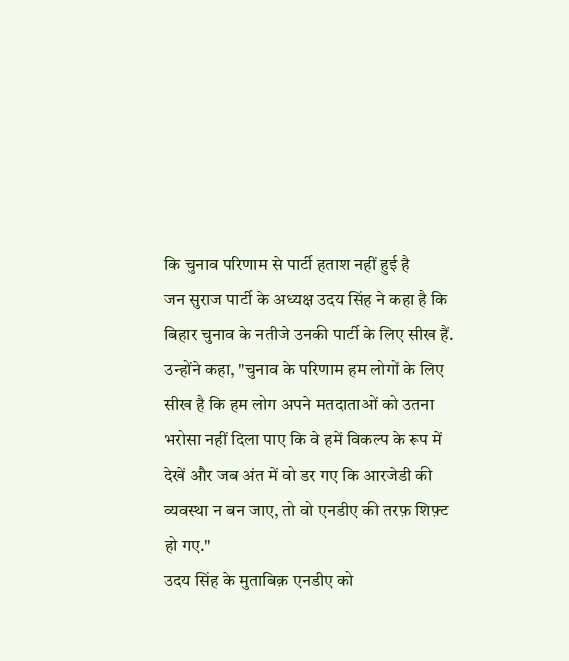कि चुनाव परिणाम से पार्टी हताश नहीं हुई है
जन सुराज पार्टी के अध्यक्ष उदय सिंह ने कहा है कि बिहार चुनाव के नतीजे उनकी पार्टी के लिए सीख हैं.
उन्होंने कहा, "चुनाव के परिणाम हम लोगों के लिए सीख है कि हम लोग अपने मतदाताओं को उतना भरोसा नहीं दिला पाए कि वे हमें विकल्प के रूप में देखें और जब अंत में वो डर गए कि आरजेडी की व्यवस्था न बन जाए, तो वो एनडीए की तरफ़ शिफ़्ट हो गए."
उदय सिंह के मुताबिक़ एनडीए को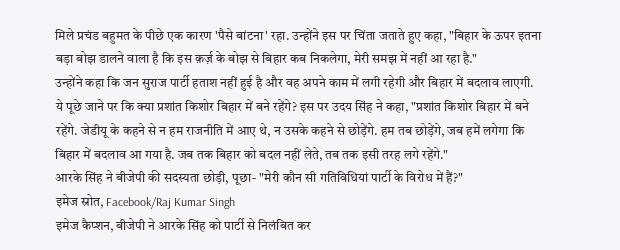मिले प्रचंड बहुमत के पीछे एक कारण 'पैसे बांटना' रहा. उन्होंने इस पर चिंता जताते हुए कहा, "बिहार के ऊपर इतना बड़ा बोझ डालने वाला है कि इस क़र्ज़ के बोझ से बिहार कब निकलेगा, मेरी समझ में नहीं आ रहा है."
उन्होंने कहा कि जन सुराज पार्टी हताश नहीं हुई है और वह अपने काम में लगी रहेगी और बिहार में बदलाव लाएगी.
ये पूछे जाने पर कि क्या प्रशांत किशोर बिहार में बने रहेंगे? इस पर उदय सिंह ने कहा, "प्रशांत किशोर बिहार में बने रहेंगे. जेडीयू के कहने से न हम राजनीति में आए थे, न उसके कहने से छोड़ेंगे. हम तब छोड़ेंगे, जब हमें लगेगा कि बिहार में बदलाव आ गया है. जब तक बिहार को बदल नहीं लेते, तब तक इसी तरह लगे रहेंगे."
आरके सिंह ने बीजेपी की सदस्यता छोड़ी, पूछा- "मेरी कौन सी गतिविधियां पार्टी के विरोध में हैं?"
इमेज स्रोत, Facebook/Raj Kumar Singh
इमेज कैप्शन, बीजेपी ने आरके सिंह को पार्टी से निलंबित कर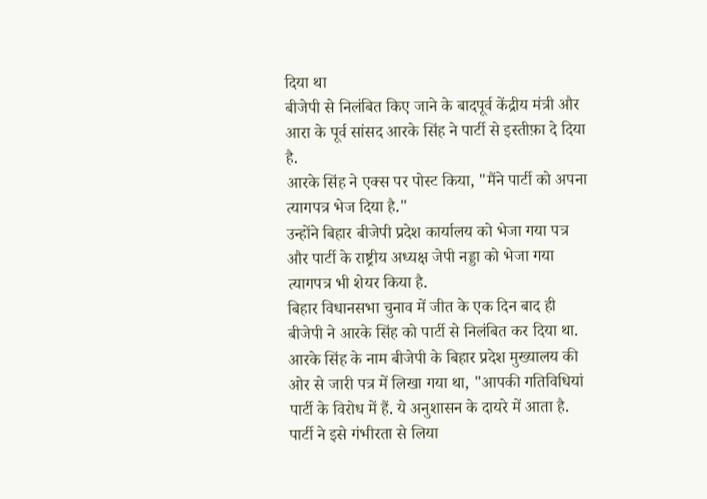दिया था
बीजेपी से निलंबित किए जाने के बादपूर्व केंद्रीय मंत्री और आरा के पूर्व सांसद आरके सिंह ने पार्टी से इस्तीफ़ा दे दिया है.
आरके सिंह ने एक्स पर पोस्ट किया, "मैंने पार्टी को अपना त्यागपत्र भेज दिया है."
उन्होंने बिहार बीजेपी प्रदेश कार्यालय को भेजा गया पत्र और पार्टी के राष्ट्रीय अध्यक्ष जेपी नड्डा को भेजा गया त्यागपत्र भी शेयर किया है.
बिहार विधानसभा चुनाव में जीत के एक दिन बाद ही बीजेपी ने आरके सिंह को पार्टी से निलंबित कर दिया था.
आरके सिंह के नाम बीजेपी के बिहार प्रदेश मुख्यालय की ओर से जारी पत्र में लिखा गया था, "आपकी गतिविधियां पार्टी के विरोध में हैं. ये अनुशासन के दायरे में आता है. पार्टी ने इसे गंभीरता से लिया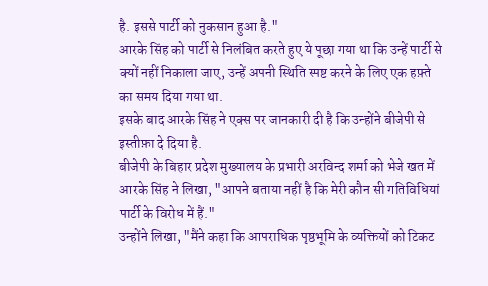है. इससे पार्टी को नुकसान हुआ है."
आरके सिंह को पार्टी से निलंबित करते हुए ये पूछा गया था कि उन्हें पार्टी से क्यों नहीं निकाला जाए, उन्हें अपनी स्थिति स्पष्ट करने के लिए एक हफ़्ते का समय दिया गया था.
इसके बाद आरके सिंह ने एक्स पर जानकारी दी है कि उन्होंने बीजेपी से इस्तीफ़ा दे दिया है.
बीजेपी के बिहार प्रदेश मुख्यालय के प्रभारी अरविन्द शर्मा को भेजे खत में आरके सिंह ने लिखा, "आपने बताया नहीं है कि मेरी कौन सी गतिविधियां पार्टी के विरोध में हैं."
उन्होंने लिखा, "मैंने कहा कि आपराधिक पृष्ठभूमि के व्यक्तियों को टिकट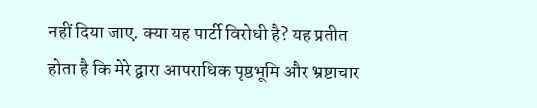नहीं दिया जाए. क्या यह पार्टी विरोधी है? यह प्रतीत होता है कि मेरे द्वारा आपराधिक पृष्ठभूमि और भ्रष्टाचार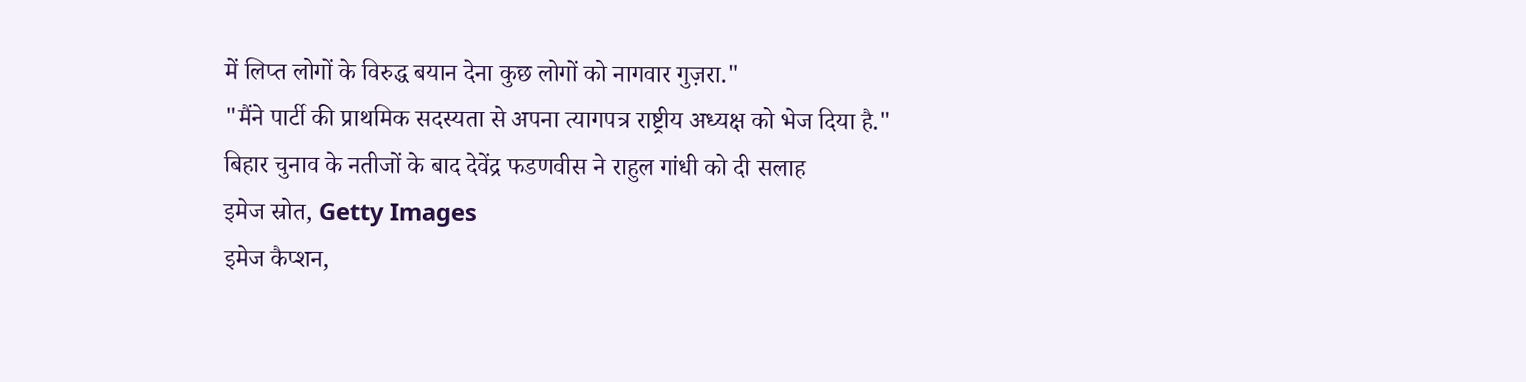में लिप्त लोगों के विरुद्ध बयान देना कुछ लोगों को नागवार गुज़रा."
"मैंने पार्टी की प्राथमिक सदस्यता से अपना त्यागपत्र राष्ट्रीय अध्यक्ष को भेज दिया है."
बिहार चुनाव के नतीजों के बाद देवेंद्र फडणवीस ने राहुल गांधी को दी सलाह
इमेज स्रोत, Getty Images
इमेज कैप्शन,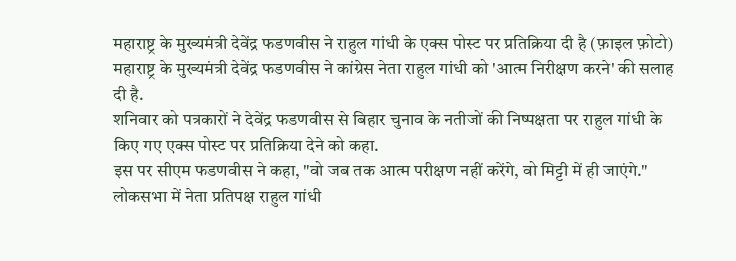महाराष्ट्र के मुख्यमंत्री देवेंद्र फडणवीस ने राहुल गांधी के एक्स पोस्ट पर प्रतिक्रिया दी है (फ़ाइल फ़ोटो)
महाराष्ट्र के मुख्यमंत्री देवेंद्र फडणवीस ने कांग्रेस नेता राहुल गांधी को 'आत्म निरीक्षण करने' की सलाह दी है.
शनिवार को पत्रकारों ने देवेंद्र फडणवीस से बिहार चुनाव के नतीजों की निष्पक्षता पर राहुल गांधी के किए गए एक्स पोस्ट पर प्रतिक्रिया देने को कहा.
इस पर सीएम फडणवीस ने कहा, "वो जब तक आत्म परीक्षण नहीं करेंगे, वो मिट्टी में ही जाएंगे."
लोकसभा में नेता प्रतिपक्ष राहुल गांधी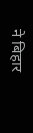ने बिहार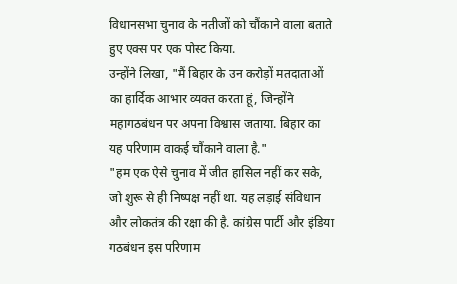विधानसभा चुनाव के नतीजों को चौंकाने वाला बताते हुए एक्स पर एक पोस्ट किया.
उन्होंने लिखा, "मैं बिहार के उन करोड़ों मतदाताओं का हार्दिक आभार व्यक्त करता हूं, जिन्होंने महागठबंधन पर अपना विश्वास जताया. बिहार का यह परिणाम वाकई चौंकाने वाला है."
"हम एक ऐसे चुनाव में जीत हासिल नहीं कर सके, जो शुरू से ही निष्पक्ष नहीं था. यह लड़ाई संविधान और लोकतंत्र की रक्षा की है. कांग्रेस पार्टी और इंडिया गठबंधन इस परिणाम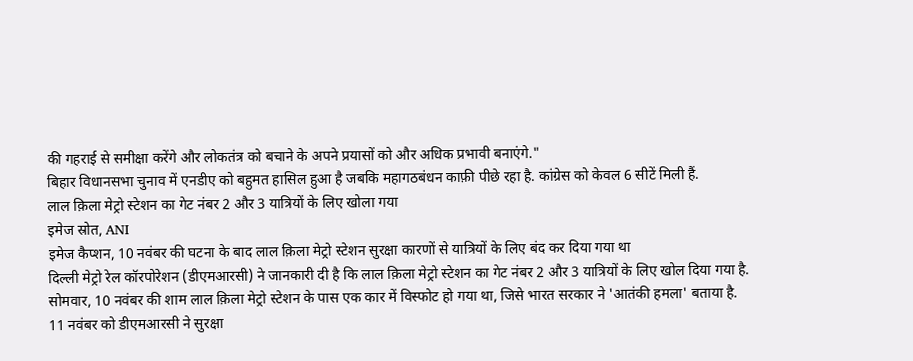की गहराई से समीक्षा करेंगे और लोकतंत्र को बचाने के अपने प्रयासों को और अधिक प्रभावी बनाएंगे."
बिहार विधानसभा चुनाव में एनडीए को बहुमत हासिल हुआ है जबकि महागठबंधन काफ़ी पीछे रहा है. कांग्रेस को केवल 6 सीटें मिली हैं.
लाल क़िला मेट्रो स्टेशन का गेट नंबर 2 और 3 यात्रियों के लिए खोला गया
इमेज स्रोत, ANI
इमेज कैप्शन, 10 नवंबर की घटना के बाद लाल क़िला मेट्रो स्टेशन सुरक्षा कारणों से यात्रियों के लिए बंद कर दिया गया था
दिल्ली मेट्रो रेल कॉरपोरेशन (डीएमआरसी) ने जानकारी दी है कि लाल क़िला मेट्रो स्टेशन का गेट नंबर 2 और 3 यात्रियों के लिए खोल दिया गया है.
सोमवार, 10 नवंबर की शाम लाल क़िला मेट्रो स्टेशन के पास एक कार में विस्फोट हो गया था, जिसे भारत सरकार ने 'आतंकी हमला' बताया है.
11 नवंबर को डीएमआरसी ने सुरक्षा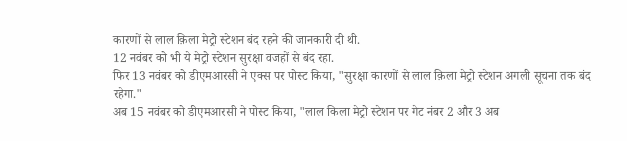कारणों से लाल क़िला मेट्रो स्टेशन बंद रहने की जानकारी दी थी.
12 नवंबर को भी ये मेट्रो स्टेशन सुरक्षा वजहों से बंद रहा.
फिर 13 नवंबर को डीएमआरसी ने एक्स पर पोस्ट किया, "सुरक्षा कारणों से लाल क़िला मेट्रो स्टेशन अगली सूचना तक बंद रहेगा."
अब 15 नवंबर को डीएमआरसी ने पोस्ट किया, "लाल किला मेट्रो स्टेशन पर गेट नंबर 2 और 3 अब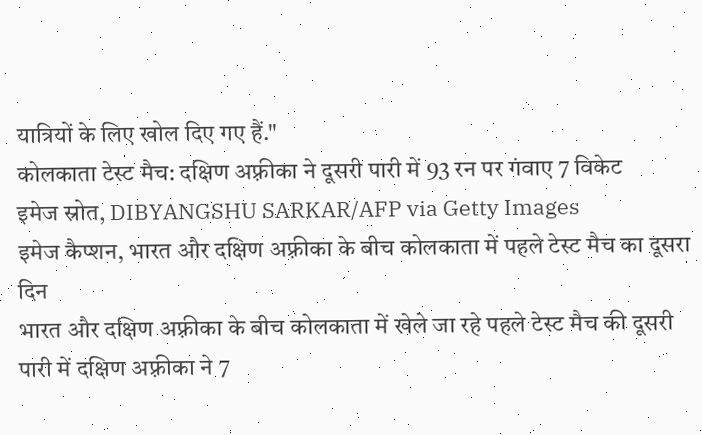यात्रियों के लिए खोल दिए गए हैं."
कोलकाता टेस्ट मैच: दक्षिण अफ़्रीका ने दूसरी पारी में 93 रन पर गंवाए 7 विकेट
इमेज स्रोत, DIBYANGSHU SARKAR/AFP via Getty Images
इमेज कैप्शन, भारत और दक्षिण अफ़्रीका के बीच कोलकाता में पहले टेस्ट मैच का दूसरा दिन
भारत और दक्षिण अफ़्रीका के बीच कोलकाता में खेले जा रहे पहले टेस्ट मैच की दूसरी पारी में दक्षिण अफ़्रीका ने 7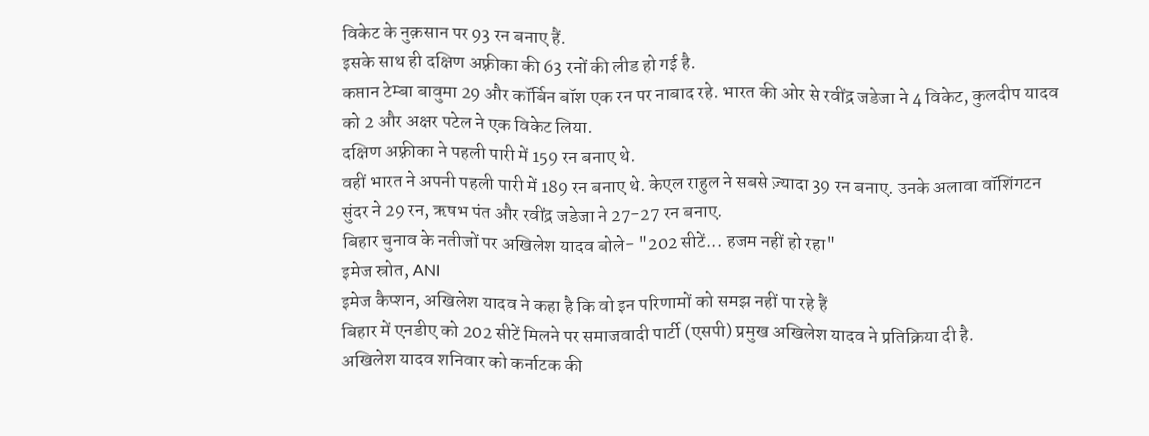विकेट के नुक़सान पर 93 रन बनाए हैं.
इसके साथ ही दक्षिण अफ़्रीका की 63 रनों की लीड हो गई है.
कप्तान टेम्बा बावुमा 29 और कॉर्बिन बॉश एक रन पर नाबाद रहे. भारत की ओर से रवींद्र जडेजा ने 4 विकेट, कुलदीप यादव को 2 और अक्षर पटेल ने एक विकेट लिया.
दक्षिण अफ़्रीका ने पहली पारी में 159 रन बनाए थे.
वहीं भारत ने अपनी पहली पारी में 189 रन बनाए थे. केएल राहुल ने सबसे ज़्यादा 39 रन बनाए. उनके अलावा वॉशिंगटन सुंदर ने 29 रन, ऋषभ पंत और रवींद्र जडेजा ने 27-27 रन बनाए.
बिहार चुनाव के नतीजों पर अखिलेश यादव बोले- "202 सीटें... हजम नहीं हो रहा"
इमेज स्रोत, ANI
इमेज कैप्शन, अखिलेश यादव ने कहा है कि वो इन परिणामों को समझ नहीं पा रहे हैं
बिहार में एनडीए को 202 सीटें मिलने पर समाजवादी पार्टी (एसपी) प्रमुख अखिलेश यादव ने प्रतिक्रिया दी है.
अखिलेश यादव शनिवार को कर्नाटक की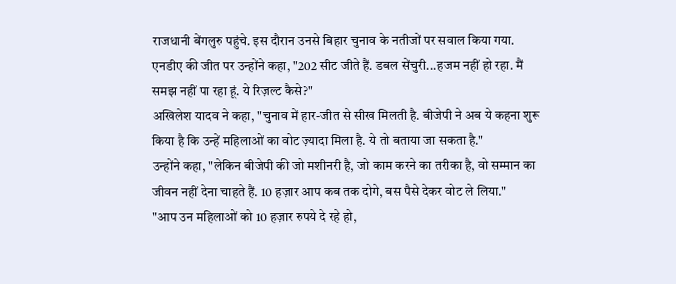राजधानी बेंगलुरु पहुंचे. इस दौरान उनसे बिहार चुनाव के नतीजों पर सवाल किया गया.
एनडीए की जीत पर उन्होंने कहा, "202 सीट जीते हैं. डबल सेंचुरी...हजम नहीं हो रहा. मैं समझ नहीं पा रहा हूं. ये रिज़ल्ट कैसे?"
अखिलेश यादव ने कहा, "चुनाव में हार-जीत से सीख मिलती है. बीजेपी ने अब ये कहना शुरू किया है कि उन्हें महिलाओं का वोट ज़्यादा मिला है. ये तो बताया जा सकता है."
उन्होंने कहा, "लेकिन बीजेपी की जो मशीनरी है, जो काम करने का तरीका है, वो सम्मान का जीवन नहीं देना चाहते हैं. 10 हज़ार आप कब तक दोगे, बस पैसे देकर वोट ले लिया."
"आप उन महिलाओं को 10 हज़ार रुपये दे रहे हो,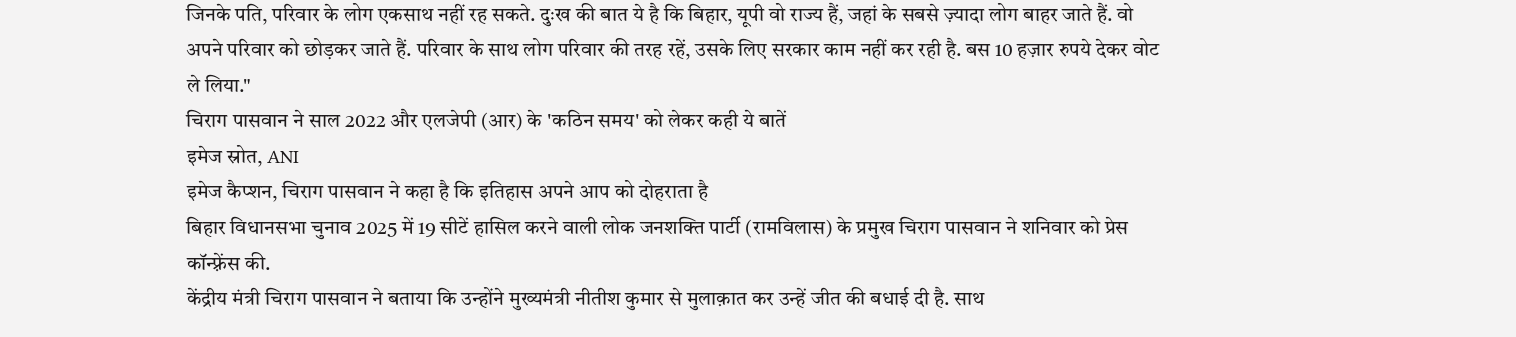जिनके पति, परिवार के लोग एकसाथ नहीं रह सकते. दुःख की बात ये है कि बिहार, यूपी वो राज्य हैं, जहां के सबसे ज़्यादा लोग बाहर जाते हैं. वो अपने परिवार को छोड़कर जाते हैं. परिवार के साथ लोग परिवार की तरह रहें, उसके लिए सरकार काम नहीं कर रही है. बस 10 हज़ार रुपये देकर वोट ले लिया."
चिराग पासवान ने साल 2022 और एलजेपी (आर) के 'कठिन समय' को लेकर कही ये बातें
इमेज स्रोत, ANI
इमेज कैप्शन, चिराग पासवान ने कहा है कि इतिहास अपने आप को दोहराता है
बिहार विधानसभा चुनाव 2025 में 19 सीटें हासिल करने वाली लोक जनशक्ति पार्टी (रामविलास) के प्रमुख चिराग पासवान ने शनिवार को प्रेस कॉन्फ़्रेंस की.
केंद्रीय मंत्री चिराग पासवान ने बताया कि उन्होंने मुख्यमंत्री नीतीश कुमार से मुलाक़ात कर उन्हें जीत की बधाई दी है. साथ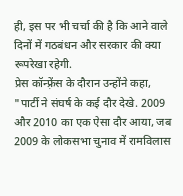ही, इस पर भी चर्चा की है कि आने वाले दिनों में गठबंधन और सरकार की क्या रूपरेखा रहेगी.
प्रेस कॉन्फ़्रेंस के दौरान उन्होंने कहा, "पार्टी ने संघर्ष के कई दौर देखे. 2009 और 2010 का एक ऐसा दौर आया, जब 2009 के लोकसभा चुनाव में रामविलास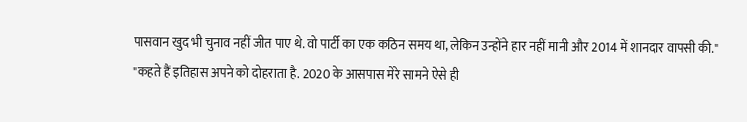पासवान खुद भी चुनाव नहीं जीत पाए थे. वो पार्टी का एक कठिन समय था, लेकिन उन्होंने हार नहीं मानी और 2014 में शानदार वापसी की."
"कहते हैं इतिहास अपने को दोहराता है. 2020 के आसपास मेरे सामने ऐसे ही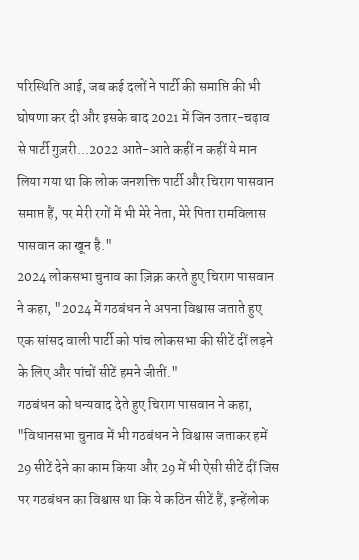परिस्थिति आई, जब कई दलों ने पार्टी की समाप्ति की भी घोषणा कर दी और इसके बाद 2021 में जिन उतार-चढ़ाव से पार्टी गुज़री...2022 आते-आते कहीं न कहीं ये मान लिया गया था कि लोक जनशक्ति पार्टी और चिराग पासवान समाप्त हैं, पर मेरी रगों में भी मेरे नेता, मेरे पिता रामविलास पासवान का खून है."
2024 लोकसभा चुनाव का ज़िक्र करते हुए चिराग पासवान ने कहा, "2024 में गठबंधन ने अपना विश्वास जताते हुए एक सांसद वाली पार्टी को पांच लोकसभा की सीटें दीं लड़ने के लिए और पांचों सीटें हमने जीतीं."
गठबंधन को धन्यवाद देते हुए चिराग पासवान ने कहा, "विधानसभा चुनाव में भी गठबंधन ने विश्वास जताकर हमें 29 सीटें देने का काम किया और 29 में भी ऐसी सीटें दीं जिस पर गठबंधन का विश्वास था कि ये कठिन सीटें हैं, इन्हेंलोक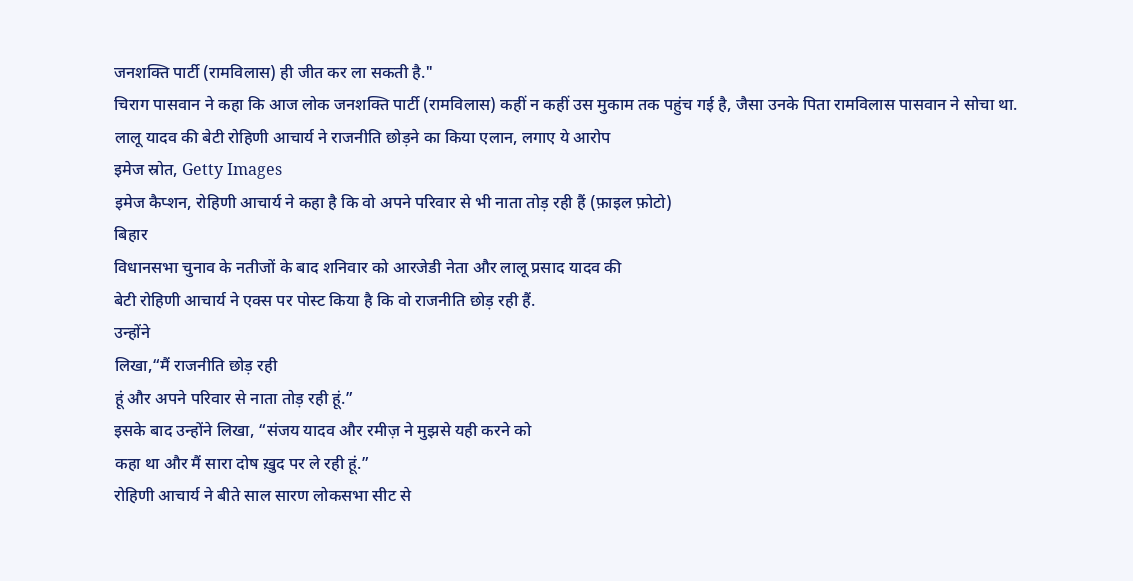जनशक्ति पार्टी (रामविलास) ही जीत कर ला सकती है."
चिराग पासवान ने कहा कि आज लोक जनशक्ति पार्टी (रामविलास) कहीं न कहीं उस मुकाम तक पहुंच गई है, जैसा उनके पिता रामविलास पासवान ने सोचा था.
लालू यादव की बेटी रोहिणी आचार्य ने राजनीति छोड़ने का किया एलान, लगाए ये आरोप
इमेज स्रोत, Getty Images
इमेज कैप्शन, रोहिणी आचार्य ने कहा है कि वो अपने परिवार से भी नाता तोड़ रही हैं (फ़ाइल फ़ोटो)
बिहार
विधानसभा चुनाव के नतीजों के बाद शनिवार को आरजेडी नेता और लालू प्रसाद यादव की
बेटी रोहिणी आचार्य ने एक्स पर पोस्ट किया है कि वो राजनीति छोड़ रही हैं.
उन्होंने
लिखा,“मैं राजनीति छोड़ रही
हूं और अपने परिवार से नाता तोड़ रही हूं.”
इसके बाद उन्होंने लिखा, “संजय यादव और रमीज़ ने मुझसे यही करने को
कहा था और मैं सारा दोष ख़ुद पर ले रही हूं.”
रोहिणी आचार्य ने बीते साल सारण लोकसभा सीट से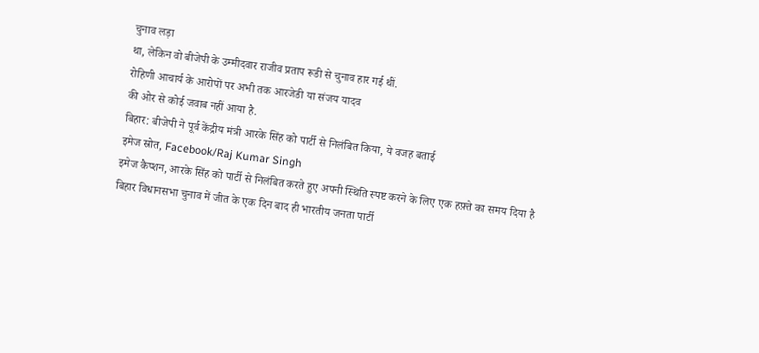चुनाव लड़ा
था, लेकिन वो बीजेपी के उम्मीदवार राजीव प्रताप रूडी से चुनाव हार गई थीं.
रोहिणी आचार्य के आरोपों पर अभी तक आरजेडी या संजय यादव
की ओर से कोई जवाब नहीं आया है.
बिहार: बीजेपी ने पूर्व केंद्रीय मंत्री आरके सिंह को पार्टी से निलंबित किया, ये वजह बताई
इमेज स्रोत, Facebook/Raj Kumar Singh
इमेज कैप्शन, आरके सिंह को पार्टी से निलंबित करते हुए अपनी स्थिति स्पष्ट करने के लिए एक हफ़्ते का समय दिया है
बिहार विधानसभा चुनाव में जीत के एक दिन बाद ही भारतीय जनता पार्टी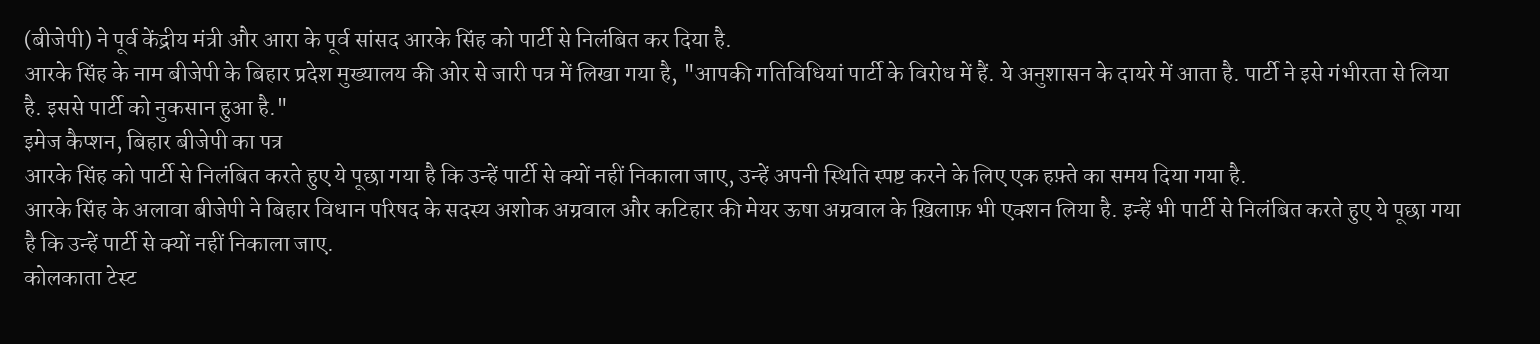(बीजेपी) ने पूर्व केंद्रीय मंत्री और आरा के पूर्व सांसद आरके सिंह को पार्टी से निलंबित कर दिया है.
आरके सिंह के नाम बीजेपी के बिहार प्रदेश मुख्यालय की ओर से जारी पत्र में लिखा गया है, "आपकी गतिविधियां पार्टी के विरोध में हैं. ये अनुशासन के दायरे में आता है. पार्टी ने इसे गंभीरता से लिया है. इससे पार्टी को नुकसान हुआ है."
इमेज कैप्शन, बिहार बीजेपी का पत्र
आरके सिंह को पार्टी से निलंबित करते हुए ये पूछा गया है कि उन्हें पार्टी से क्यों नहीं निकाला जाए, उन्हें अपनी स्थिति स्पष्ट करने के लिए एक हफ़्ते का समय दिया गया है.
आरके सिंह के अलावा बीजेपी ने बिहार विधान परिषद के सदस्य अशोक अग्रवाल और कटिहार की मेयर ऊषा अग्रवाल के ख़िलाफ़ भी एक्शन लिया है. इन्हें भी पार्टी से निलंबित करते हुए ये पूछा गया है कि उन्हें पार्टी से क्यों नहीं निकाला जाए.
कोलकाता टेस्ट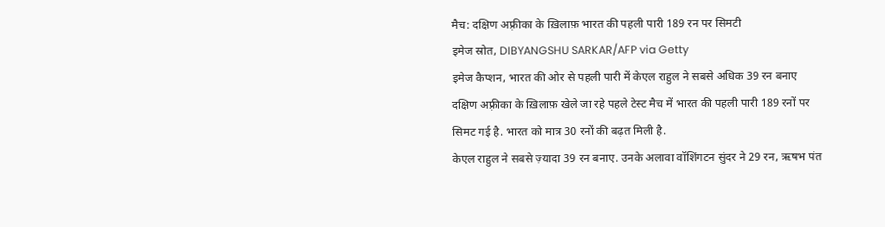मैच: दक्षिण अफ़्रीका के ख़िलाफ़ भारत की पहली पारी 189 रन पर सिमटी
इमेज स्रोत, DIBYANGSHU SARKAR/AFP via Getty
इमेज कैप्शन, भारत की ओर से पहली पारी में केएल राहुल ने सबसे अधिक 39 रन बनाए
दक्षिण अफ़्रीका के ख़िलाफ़ खेले जा रहे पहले टेस्ट मैच में भारत की पहली पारी 189 रनों पर सिमट गई है. भारत को मात्र 30 रनों की बढ़त मिली है.
केएल राहुल ने सबसे ज़्यादा 39 रन बनाए. उनके अलावा वॉशिंगटन सुंदर ने 29 रन, ऋषभ पंत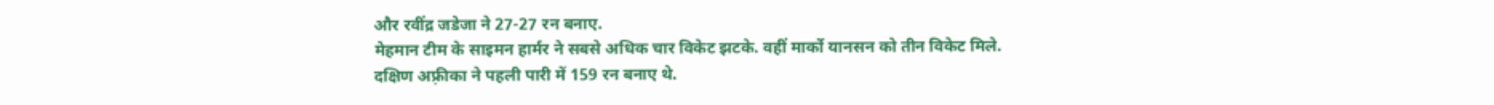और रवींद्र जडेजा ने 27-27 रन बनाए.
मेहमान टीम के साइमन हार्मर ने सबसे अधिक चार विकेट झटके. वहीं मार्को यानसन को तीन विकेट मिले.
दक्षिण अफ़्रीका ने पहली पारी में 159 रन बनाए थे.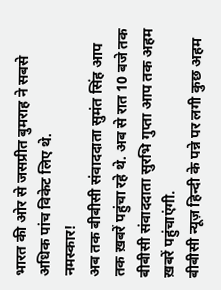भारत की ओर से जसप्रीत बुमराह ने सबसे अधिक पांच विकेट लिए थे.
नमस्कार!
अब तक बीबीसी संवाददाता सुमंत सिंह आप तक ख़बरें पहुंचा रहे थे. अब से रात 10 बजे तक बीबीसी संवाददाता सुरभि गुप्ता आप तक अहम ख़बरें पहुंचाएंगी.
बीबीसी न्यूज़ हिन्दी के पन्ने पर लगी कुछ अहम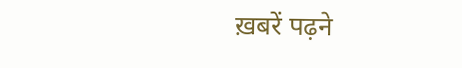ख़बरें पढ़ने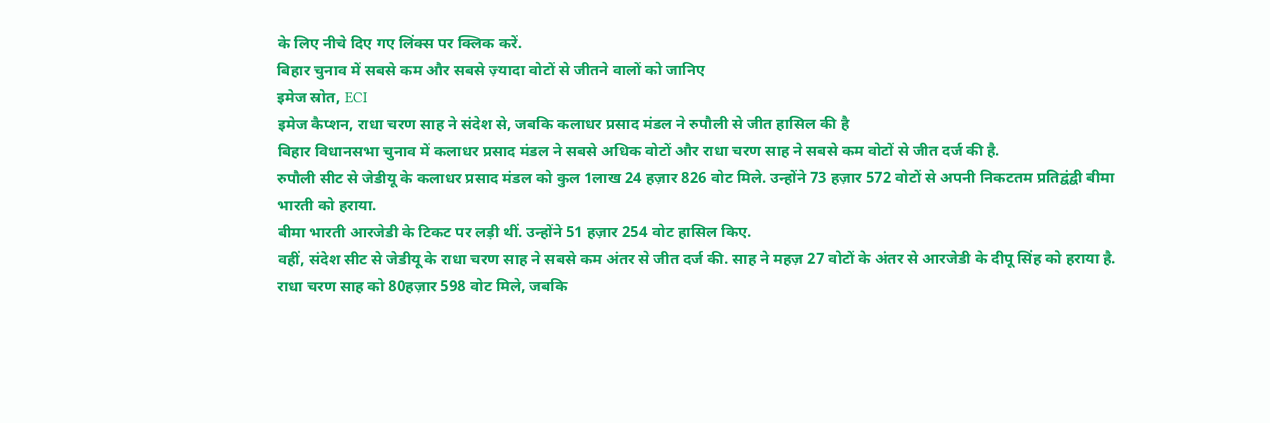के लिए नीचे दिए गए लिंक्स पर क्लिक करें.
बिहार चुनाव में सबसे कम और सबसे ज़्यादा वोटों से जीतने वालों को जानिए
इमेज स्रोत, ECI
इमेज कैप्शन, राधा चरण साह ने संदेश से, जबकि कलाधर प्रसाद मंडल ने रुपौली से जीत हासिल की है
बिहार विधानसभा चुनाव में कलाधर प्रसाद मंडल ने सबसे अधिक वोटों और राधा चरण साह ने सबसे कम वोटों से जीत दर्ज की है.
रुपौली सीट से जेडीयू के कलाधर प्रसाद मंडल को कुल 1लाख 24 हज़ार 826 वोट मिले. उन्होंने 73 हज़ार 572 वोटों से अपनी निकटतम प्रतिद्वंद्वी बीमा भारती को हराया.
बीमा भारती आरजेडी के टिकट पर लड़ी थीं. उन्होंने 51 हज़ार 254 वोट हासिल किए.
वहीं, संदेश सीट से जेडीयू के राधा चरण साह ने सबसे कम अंतर से जीत दर्ज की. साह ने महज़ 27 वोटों के अंतर से आरजेडी के दीपू सिंह को हराया है.
राधा चरण साह को 80हज़ार 598 वोट मिले, जबकि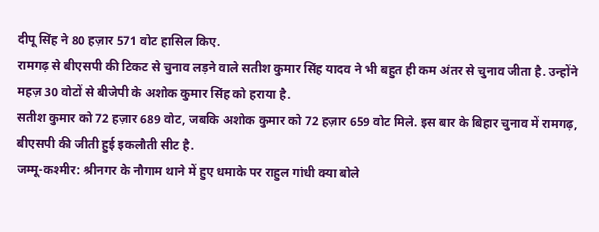दीपू सिंह ने 80 हज़ार 571 वोट हासिल किए.
रामगढ़ से बीएसपी की टिकट से चुनाव लड़ने वाले सतीश कुमार सिंह यादव ने भी बहुत ही कम अंतर से चुनाव जीता है. उन्होंने महज़ 30 वोटों से बीजेपी के अशोक कुमार सिंह को हराया है.
सतीश कुमार को 72 हज़ार 689 वोट, जबकि अशोक कुमार को 72 हज़ार 659 वोट मिले. इस बार के बिहार चुनाव में रामगढ़, बीएसपी की जीती हुई इकलौती सीट है.
जम्मू-कश्मीर: श्रीनगर के नौगाम थाने में हुए धमाके पर राहुल गांधी क्या बोले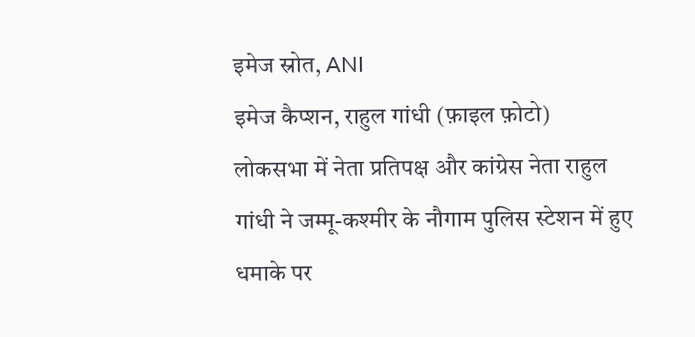इमेज स्रोत, ANI
इमेज कैप्शन, राहुल गांधी (फ़ाइल फ़ोटो)
लोकसभा में नेता प्रतिपक्ष और कांग्रेस नेता राहुल गांधी ने जम्मू-कश्मीर के नौगाम पुलिस स्टेशन में हुए धमाके पर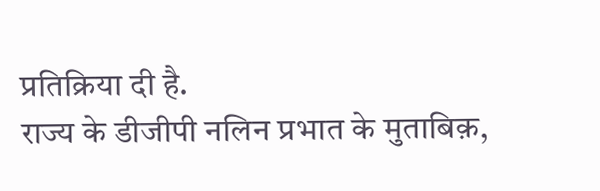प्रतिक्रिया दी है.
राज्य के डीजीपी नलिन प्रभात के मुताबिक़,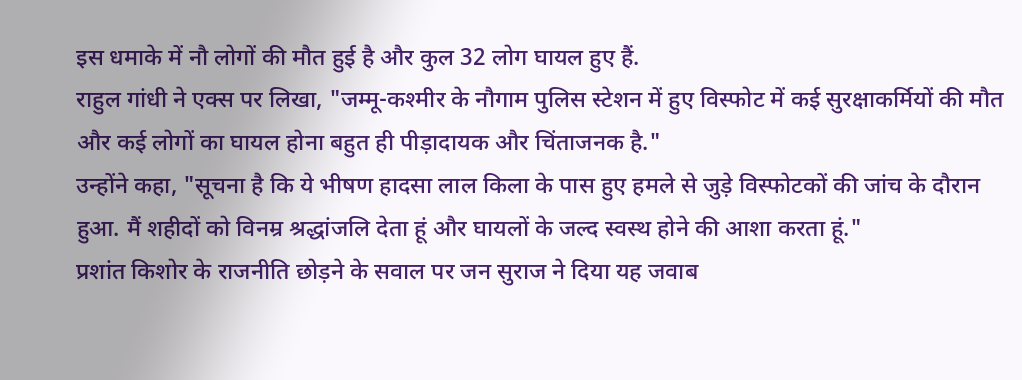इस धमाके में नौ लोगों की मौत हुई है और कुल 32 लोग घायल हुए हैं.
राहुल गांधी ने एक्स पर लिखा, "जम्मू-कश्मीर के नौगाम पुलिस स्टेशन में हुए विस्फोट में कई सुरक्षाकर्मियों की मौत और कई लोगों का घायल होना बहुत ही पीड़ादायक और चिंताजनक है."
उन्होंने कहा, "सूचना है कि ये भीषण हादसा लाल किला के पास हुए हमले से जुड़े विस्फोटकों की जांच के दौरान हुआ. मैं शहीदों को विनम्र श्रद्धांजलि देता हूं और घायलों के जल्द स्वस्थ होने की आशा करता हूं."
प्रशांत किशोर के राजनीति छोड़ने के सवाल पर जन सुराज ने दिया यह जवाब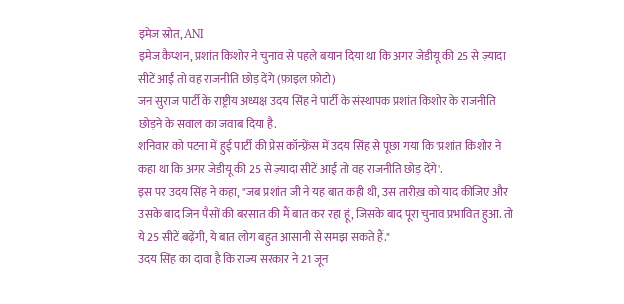इमेज स्रोत, ANI
इमेज कैप्शन, प्रशांत किशोर ने चुनाव से पहले बयान दिया था कि अगर जेडीयू की 25 से ज़्यादा सीटें आईं तो वह राजनीति छोड़ देंगे (फ़ाइल फ़ोटो)
जन सुराज पार्टी के राष्ट्रीय अध्यक्ष उदय सिंह ने पार्टी के संस्थापक प्रशांत किशोर के राजनीति छोड़ने के सवाल का जवाब दिया है.
शनिवार को पटना में हुई पार्टी की प्रेस कॉन्फ़्रेंस में उदय सिंह से पूछा गया कि 'प्रशांत किशोर ने कहा था कि अगर जेडीयू की 25 से ज़्यादा सीटें आईं तो वह राजनीति छोड़ देंगे'.
इस पर उदय सिंह ने कहा, "जब प्रशांत जी ने यह बात कही थी, उस तारीख़ को याद कीजिए और उसके बाद जिन पैसों की बरसात की मैं बात कर रहा हूं, जिसके बाद पूरा चुनाव प्रभावित हुआ. तो ये 25 सीटें बढ़ेंगी, ये बात लोग बहुत आसानी से समझ सकते हैं."
उदय सिंह का दावा है कि राज्य सरकार ने 21 जून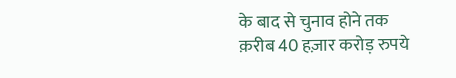के बाद से चुनाव होने तक क़रीब 40 हज़ार करोड़ रुपये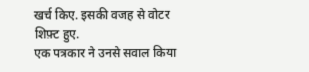खर्च किए. इसकी वजह से वोटर शिफ़्ट हुए.
एक पत्रकार ने उनसे सवाल किया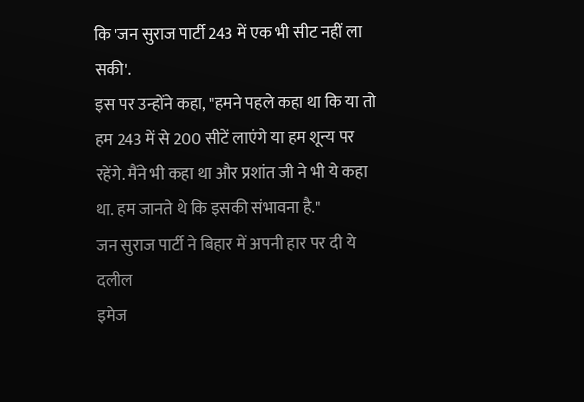कि 'जन सुराज पार्टी 243 में एक भी सीट नहीं ला सकी'.
इस पर उन्होंने कहा, "हमने पहले कहा था कि या तो हम 243 में से 200 सीटें लाएंगे या हम शून्य पर रहेंगे. मैंने भी कहा था और प्रशांत जी ने भी ये कहा था. हम जानते थे कि इसकी संभावना है."
जन सुराज पार्टी ने बिहार में अपनी हार पर दी ये दलील
इमेज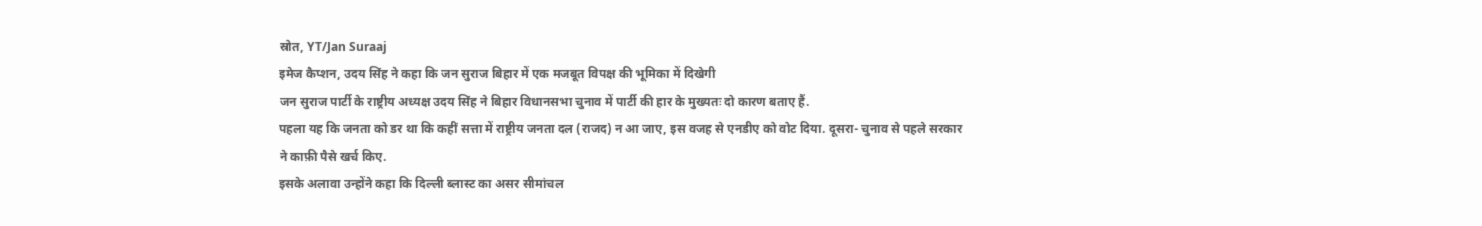स्रोत, YT/Jan Suraaj
इमेज कैप्शन, उदय सिंह ने कहा कि जन सुराज बिहार में एक मजबूत विपक्ष की भूमिका में दिखेगी
जन सुराज पार्टी के राष्ट्रीय अध्यक्ष उदय सिंह ने बिहार विधानसभा चुनाव में पार्टी की हार के मुख्यतः दो कारण बताए हैं.
पहला यह कि जनता को डर था कि कहीं सत्ता में राष्ट्रीय जनता दल (राजद) न आ जाए, इस वजह से एनडीए को वोट दिया. दूसरा- चुनाव से पहले सरकार ने काफ़ी पैसे खर्च किए.
इसके अलावा उन्होंने कहा कि दिल्ली ब्लास्ट का असर सीमांचल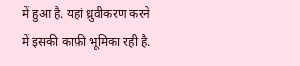में हुआ है. यहां ध्रुवीकरण करने में इसकी काफ़ी भूमिका रही है.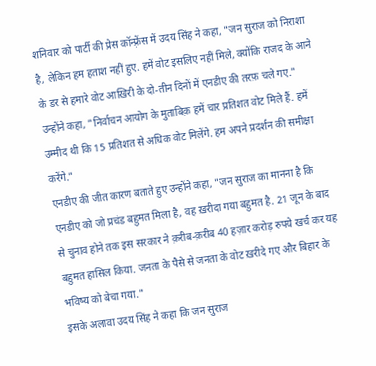शनिवार को पार्टी की प्रेस कॉन्फ़्रेंस में उदय सिंह ने कहा, "जन सुराज को निराशा है, लेकिन हम हताश नहीं हुए. हमें वोट इसलिए नहीं मिले, क्योंकि राजद के आने के डर से हमारे वोट आख़िरी के दो-तीन दिनों में एनडीए की तरफ़ चले गए."
उन्होंने कहा, "निर्वाचन आयोग के मुताबिक़ हमें चार प्रतिशत वोट मिले हैं. हमें उम्मीद थी कि 15 प्रतिशत से अधिक वोट मिलेंगे. हम अपने प्रदर्शन की समीक्षा करेंगे."
एनडीए की जीत कारण बताते हुए उन्होंने कहा, "जन सुराज का मानना है कि एनडीए को जो प्रचंड बहुमत मिला है, वह ख़रीदा गया बहुमत है. 21 जून के बाद से चुनाव होने तक इस सरकार ने क़रीब-क़रीब 40 हज़ार करोड़ रुपये खर्च कर यह बहुमत हासिल किया. जनता के पैसे से जनता के वोट ख़रीदे गए और बिहार के भविष्य को बेचा गया."
इसके अलावा उदय सिंह ने कहा कि जन सुराज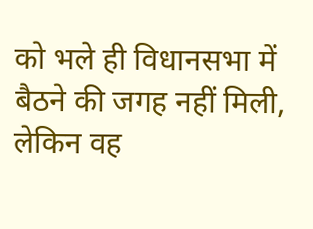को भले ही विधानसभा में बैठने की जगह नहीं मिली, लेकिन वह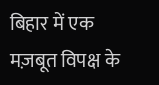बिहार में एक मज़बूत विपक्ष के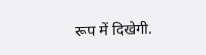रूप में दिखेगी.